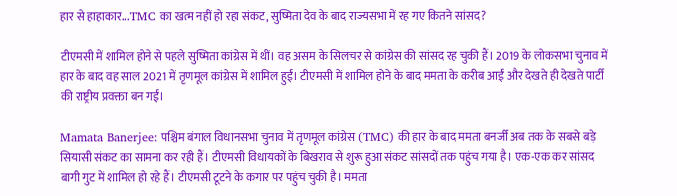हार से हाहाकार...TMC का खत्म नहीं हो रहा संकट, सुष्मिता देव के बाद राज्यसभा में रह गए कितने सांसद?

टीएमसी में शामिल होने से पहले सुष्मिता कांग्रेस में थीं। वह असम के सिलचर से कांग्रेस की सांसद रह चुकी हैं। 2019 के लोकसभा चुनाव में हार के बाद वह साल 2021 में तृणमूल कांग्रेस में शामिल हुईं। टीएमसी में शामिल होने के बाद ममता के करीब आईं और देखते ही देखते पार्टी की राष्ट्रीय प्रवक्ता बन गईं।

Mamata Banerjee: पश्चिम बंगाल विधानसभा चुनाव में तृणमूल कांग्रेस (TMC) की हार के बाद ममता बनर्जी अब तक के सबसे बड़े सियासी संकट का सामना कर रही हैं। टीएमसी विधायकों के बिखराव से शुरू हुआ संकट सांसदों तक पहुंच गया है। एक-एक कर सांसद बागी गुट में शामिल हो रहे हैं। टीएमसी टूटने के कगार पर पहुंच चुकी है। ममता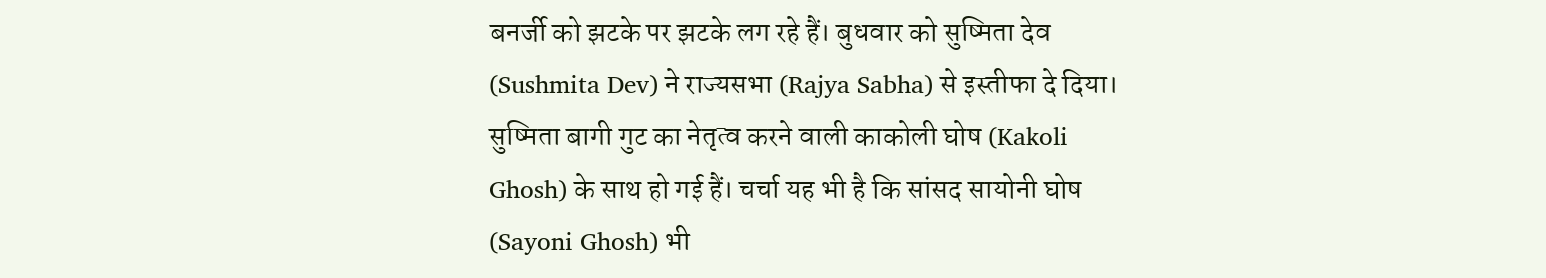बनर्जी को झटके पर झटके लग रहे हैं। बुधवार को सुष्मिता देव (Sushmita Dev) ने राज्यसभा (Rajya Sabha) से इस्तीफा दे दिया। सुष्मिता बागी गुट का नेतृत्व करने वाली काकोली घोष (Kakoli Ghosh) के साथ हो गई हैं। चर्चा यह भी है कि सांसद सायोनी घोष (Sayoni Ghosh) भी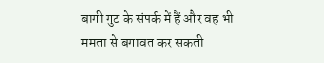बागी गुट के संपर्क में हैं और वह भी ममता से बगावत कर सकती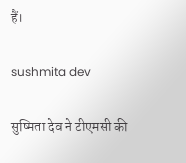हैं।

sushmita dev

सुष्मिता देव ने टीएमसी की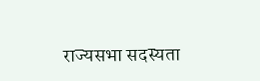राज्यसभा सदस्यता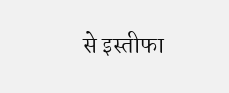से इस्तीफा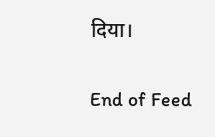दिया।

End of Feed